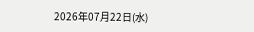2026年07月22日(水)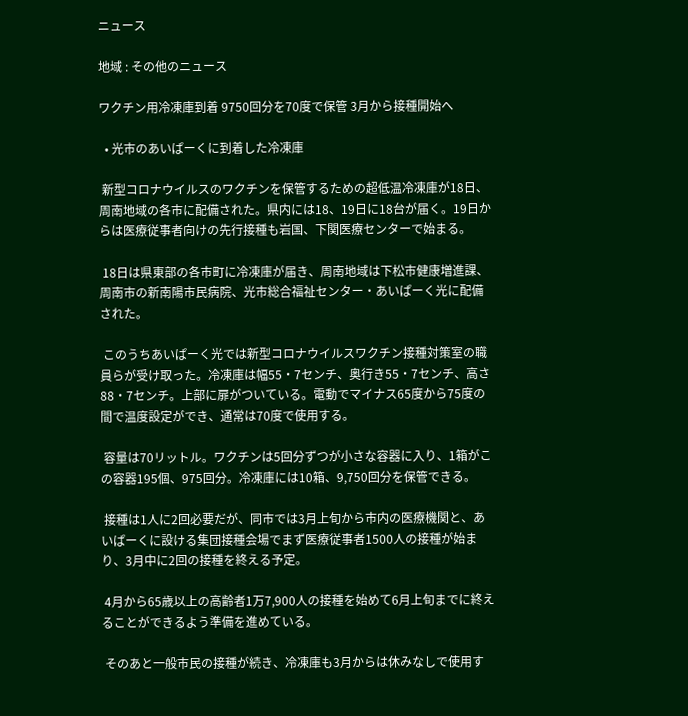ニュース

地域 : その他のニュース

ワクチン用冷凍庫到着 9750回分を70度で保管 3月から接種開始へ

  • 光市のあいぱーくに到着した冷凍庫

 新型コロナウイルスのワクチンを保管するための超低温冷凍庫が18日、周南地域の各市に配備された。県内には18、19日に18台が届く。19日からは医療従事者向けの先行接種も岩国、下関医療センターで始まる。

 18日は県東部の各市町に冷凍庫が届き、周南地域は下松市健康増進課、周南市の新南陽市民病院、光市総合福祉センター・あいぱーく光に配備された。

 このうちあいぱーく光では新型コロナウイルスワクチン接種対策室の職員らが受け取った。冷凍庫は幅55・7センチ、奥行き55・7センチ、高さ88・7センチ。上部に扉がついている。電動でマイナス65度から75度の間で温度設定ができ、通常は70度で使用する。

 容量は70リットル。ワクチンは5回分ずつが小さな容器に入り、1箱がこの容器195個、975回分。冷凍庫には10箱、9,750回分を保管できる。

 接種は1人に2回必要だが、同市では3月上旬から市内の医療機関と、あいぱーくに設ける集団接種会場でまず医療従事者1500人の接種が始まり、3月中に2回の接種を終える予定。

 4月から65歳以上の高齢者1万7,900人の接種を始めて6月上旬までに終えることができるよう準備を進めている。

 そのあと一般市民の接種が続き、冷凍庫も3月からは休みなしで使用す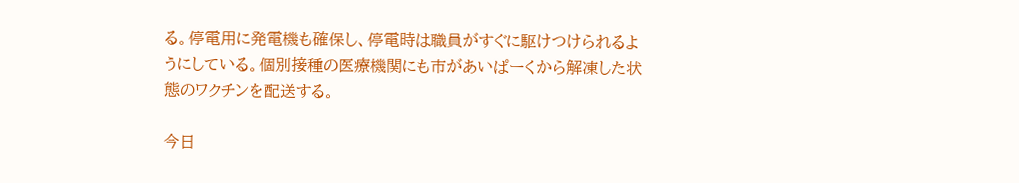る。停電用に発電機も確保し、停電時は職員がすぐに駆けつけられるようにしている。個別接種の医療機関にも市があいぱーくから解凍した状態のワクチンを配送する。

今日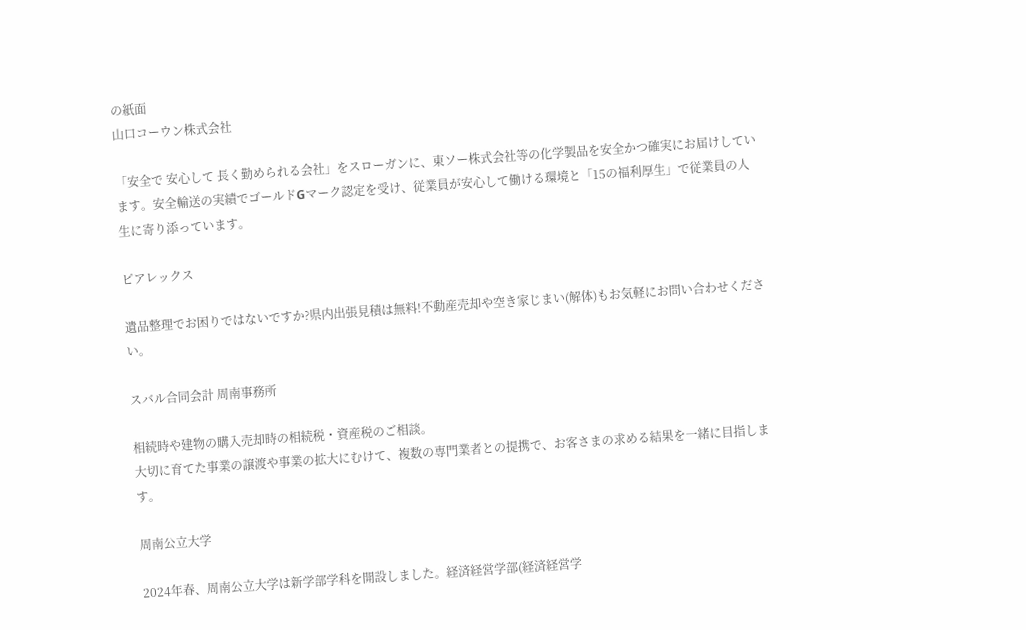の紙面
山口コーウン株式会社

「安全で 安心して 長く勤められる会社」をスローガンに、東ソー株式会社等の化学製品を安全かつ確実にお届けしています。安全輸送の実績でゴールドGマーク認定を受け、従業員が安心して働ける環境と「15の福利厚生」で従業員の人生に寄り添っています。

ピアレックス

遺品整理でお困りではないですか?県内出張見積は無料!不動産売却や空き家じまい(解体)もお気軽にお問い合わせください。

スバル合同会計 周南事務所

相続時や建物の購入売却時の相続税・資産税のご相談。
大切に育てた事業の譲渡や事業の拡大にむけて、複数の専門業者との提携で、お客さまの求める結果を一緒に目指します。

周南公立大学

2024年春、周南公立大学は新学部学科を開設しました。経済経営学部(経済経営学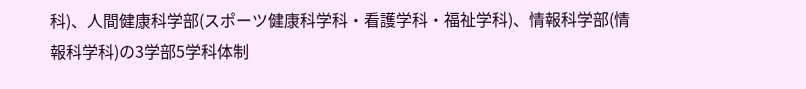科)、人間健康科学部(スポーツ健康科学科・看護学科・福祉学科)、情報科学部(情報科学科)の3学部5学科体制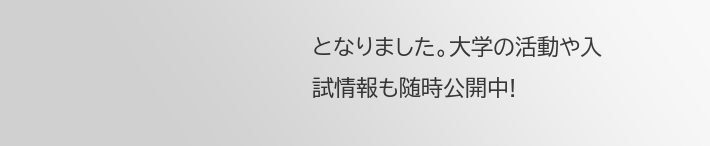となりました。大学の活動や入試情報も随時公開中!